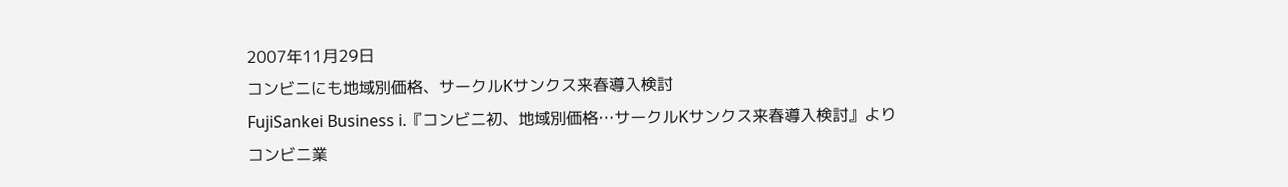2007年11月29日
コンビニにも地域別価格、サークルKサンクス来春導入検討
FujiSankei Business i.『コンビニ初、地域別価格…サークルKサンクス来春導入検討』より
コンビニ業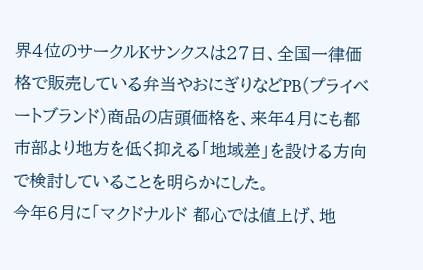界4位のサークルKサンクスは27日、全国一律価格で販売している弁当やおにぎりなどPB(プライベートブランド)商品の店頭価格を、来年4月にも都市部より地方を低く抑える「地域差」を設ける方向で検討していることを明らかにした。
今年6月に「マクドナルド 都心では値上げ、地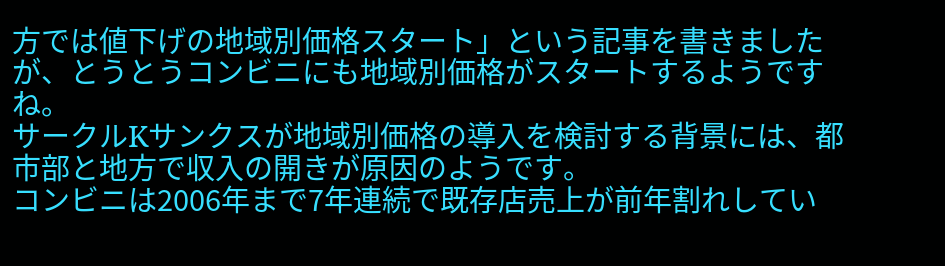方では値下げの地域別価格スタート」という記事を書きましたが、とうとうコンビニにも地域別価格がスタートするようですね。
サークルKサンクスが地域別価格の導入を検討する背景には、都市部と地方で収入の開きが原因のようです。
コンビニは2006年まで7年連続で既存店売上が前年割れしてい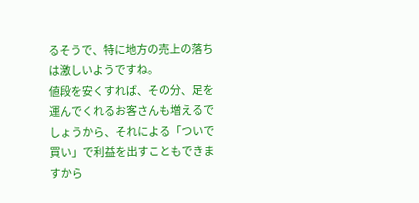るそうで、特に地方の売上の落ちは激しいようですね。
値段を安くすれば、その分、足を運んでくれるお客さんも増えるでしょうから、それによる「ついで買い」で利益を出すこともできますから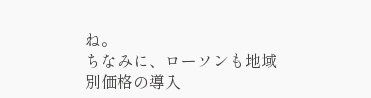ね。
ちなみに、ローソンも地域別価格の導入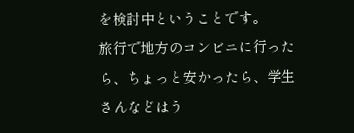を検討中ということです。
旅行で地方のコンビニに行ったら、ちょっと安かったら、学生さんなどはう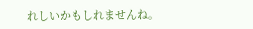れしいかもしれませんね。